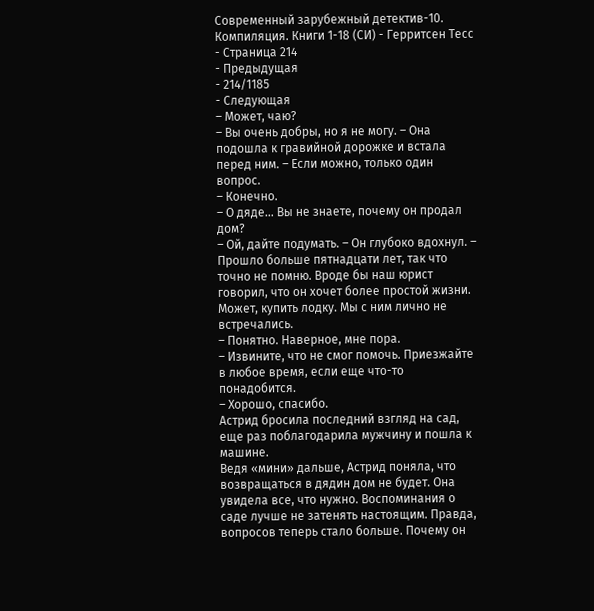Современный зарубежный детектив-10. Компиляция. Книги 1-18 (СИ) - Герритсен Тесс - Страница 214
- Предыдущая
- 214/1185
- Следующая
– Может, чаю?
– Вы очень добры, но я не могу. – Она подошла к гравийной дорожке и встала перед ним. – Если можно, только один вопрос.
– Конечно.
– О дяде… Вы не знаете, почему он продал дом?
– Ой, дайте подумать. – Он глубоко вдохнул. – Прошло больше пятнадцати лет, так что точно не помню. Вроде бы наш юрист говорил, что он хочет более простой жизни. Может, купить лодку. Мы с ним лично не встречались.
– Понятно. Наверное, мне пора.
– Извините, что не смог помочь. Приезжайте в любое время, если еще что-то понадобится.
– Хорошо, спасибо.
Астрид бросила последний взгляд на сад, еще раз поблагодарила мужчину и пошла к машине.
Ведя «мини» дальше, Астрид поняла, что возвращаться в дядин дом не будет. Она увидела все, что нужно. Воспоминания о саде лучше не затенять настоящим. Правда, вопросов теперь стало больше. Почему он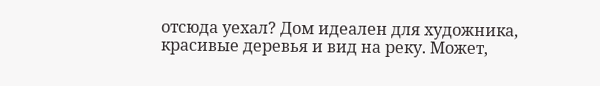отсюда уехал? Дом идеален для художника, красивые деревья и вид на реку. Может,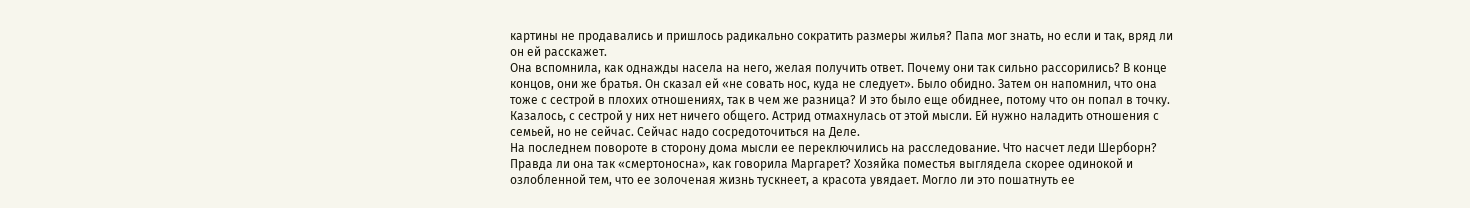картины не продавались и пришлось радикально сократить размеры жилья? Папа мог знать, но если и так, вряд ли он ей расскажет.
Она вспомнила, как однажды насела на него, желая получить ответ. Почему они так сильно рассорились? В конце концов, они же братья. Он сказал ей «не совать нос, куда не следует». Было обидно. Затем он напомнил, что она тоже с сестрой в плохих отношениях, так в чем же разница? И это было еще обиднее, потому что он попал в точку. Казалось, с сестрой у них нет ничего общего. Астрид отмахнулась от этой мысли. Ей нужно наладить отношения с семьей, но не сейчас. Сейчас надо сосредоточиться на Деле.
На последнем повороте в сторону дома мысли ее переключились на расследование. Что насчет леди Шерборн? Правда ли она так «смертоносна», как говорила Маргарет? Хозяйка поместья выглядела скорее одинокой и озлобленной тем, что ее золоченая жизнь тускнеет, а красота увядает. Могло ли это пошатнуть ее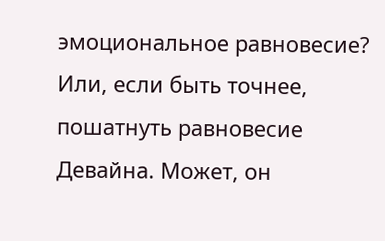эмоциональное равновесие? Или, если быть точнее, пошатнуть равновесие Девайна. Может, он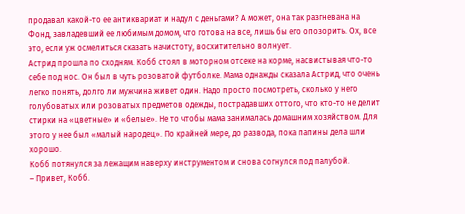продавал какой-то ее антиквариат и надул с деньгами? А может, она так разгневана на Фонд, завладевший ее любимым домом, что готова на все, лишь бы его опозорить. Ох, все это, если уж осмелиться сказать начистоту, восхитительно волнует.
Астрид прошла по сходням. Кобб стоял в моторном отсеке на корме, насвистывая что-то себе под нос. Он был в чуть розоватой футболке. Мама однажды сказала Астрид, что очень легко понять, долго ли мужчина живет один. Надо просто посмотреть, сколько у него голубоватых или розоватых предметов одежды, пострадавших оттого, что кто-то не делит стирки на «цветные» и «белые». Не то чтобы мама занималась домашним хозяйством. Для этого у нее был «малый народец». По крайней мере, до развода, пока папины дела шли хорошо.
Кобб потянулся за лежащим наверху инструментом и снова согнулся под палубой.
– Привет, Кобб.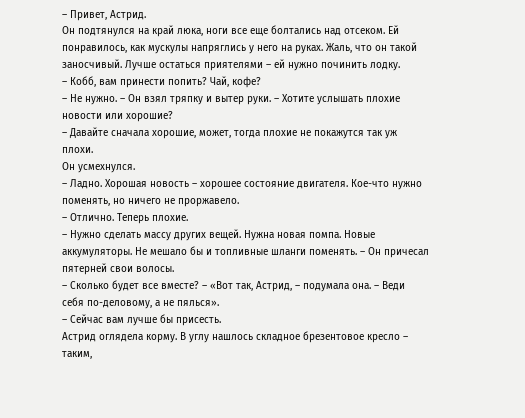– Привет, Астрид.
Он подтянулся на край люка, ноги все еще болтались над отсеком. Ей понравилось, как мускулы напряглись у него на руках. Жаль, что он такой заносчивый. Лучше остаться приятелями – ей нужно починить лодку.
– Кобб, вам принести попить? Чай, кофе?
– Не нужно. – Он взял тряпку и вытер руки. – Хотите услышать плохие новости или хорошие?
– Давайте сначала хорошие, может, тогда плохие не покажутся так уж плохи.
Он усмехнулся.
– Ладно. Хорошая новость – хорошее состояние двигателя. Кое-что нужно поменять, но ничего не проржавело.
– Отлично. Теперь плохие.
– Нужно сделать массу других вещей. Нужна новая помпа. Новые аккумуляторы. Не мешало бы и топливные шланги поменять. – Он причесал пятерней свои волосы.
– Сколько будет все вместе? – «Вот так, Астрид, – подумала она. – Веди себя по-деловому, а не пялься».
– Сейчас вам лучше бы присесть.
Астрид оглядела корму. В углу нашлось складное брезентовое кресло – таким,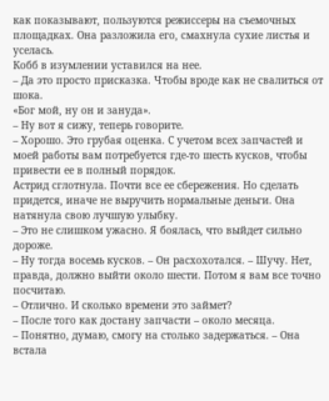как показывают, пользуются режиссеры на съемочных площадках. Она разложила его, смахнула сухие листья и уселась.
Кобб в изумлении уставился на нее.
– Да это просто присказка. Чтобы вроде как не свалиться от шока.
«Бог мой, ну он и зануда».
– Ну вот я сижу, теперь говорите.
– Хорошо. Это грубая оценка. С учетом всех запчастей и моей работы вам потребуется где-то шесть кусков, чтобы привести ее в полный порядок.
Астрид сглотнула. Почти все ее сбережения. Но сделать придется, иначе не выручить нормальные деньги. Она натянула свою лучшую улыбку.
– Это не слишком ужасно. Я боялась, что выйдет сильно дороже.
– Ну тогда восемь кусков. – Он расхохотался. – Шучу. Нет, правда, должно выйти около шести. Потом я вам все точно посчитаю.
– Отлично. И сколько времени это займет?
– После того как достану запчасти – около месяца.
– Понятно, думаю, смогу на столько задержаться. – Она встала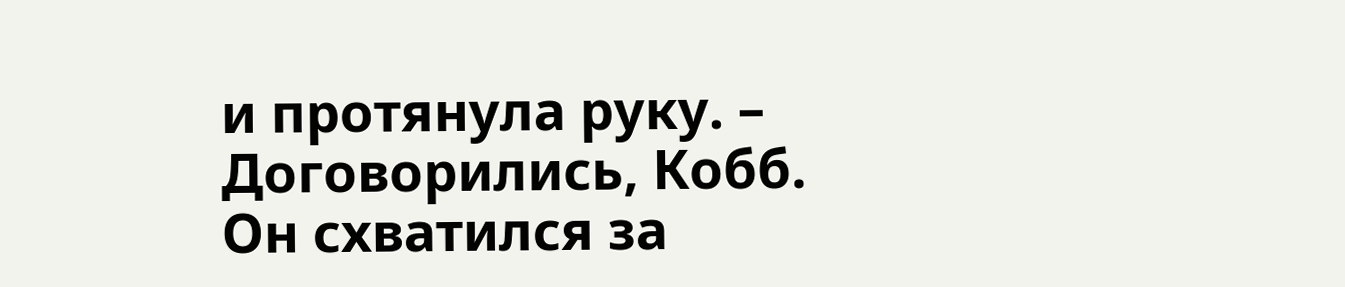и протянула руку. – Договорились, Кобб.
Он схватился за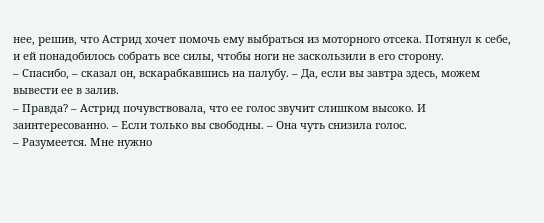нее, решив, что Астрид хочет помочь ему выбраться из моторного отсека. Потянул к себе, и ей понадобилось собрать все силы, чтобы ноги не заскользили в его сторону.
– Спасибо, – сказал он, вскарабкавшись на палубу. – Да, если вы завтра здесь, можем вывести ее в залив.
– Правда? – Астрид почувствовала, что ее голос звучит слишком высоко. И заинтересованно. – Если только вы свободны. – Она чуть снизила голос.
– Разумеется. Мне нужно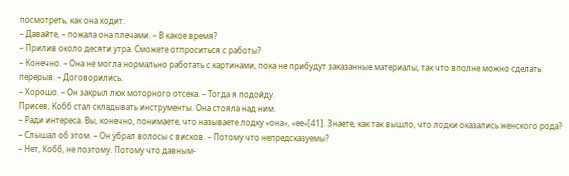посмотреть, как она ходит.
– Давайте, – пожала она плечами. – В какое время?
– Прилив около десяти утра. Сможете отпроситься с работы?
– Конечно. – Она не могла нормально работать с картинами, пока не прибудут заказанные материалы, так что вполне можно сделать перерыв. – Договорились.
– Хорошо. – Он закрыл люк моторного отсека. – Тогда я подойду.
Присев, Кобб стал складывать инструменты. Она стояла над ним.
– Ради интереса. Вы, конечно, понимаете, что называете лодку «она», «ее»[41]. Знаете, как так вышло, что лодки оказались женского рода?
– Слышал об этом. – Он убрал волосы с висков. – Потому что непредсказуемы?
– Нет, Кобб, не поэтому. Потому что давным-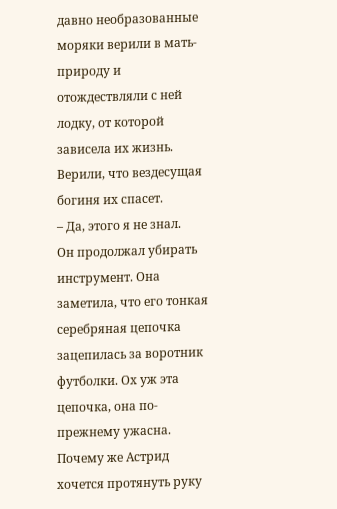давно необразованные моряки верили в мать-природу и отождествляли с ней лодку, от которой зависела их жизнь. Верили, что вездесущая богиня их спасет.
– Да, этого я не знал.
Он продолжал убирать инструмент. Она заметила, что его тонкая серебряная цепочка зацепилась за воротник футболки. Ох уж эта цепочка, она по-прежнему ужасна. Почему же Астрид хочется протянуть руку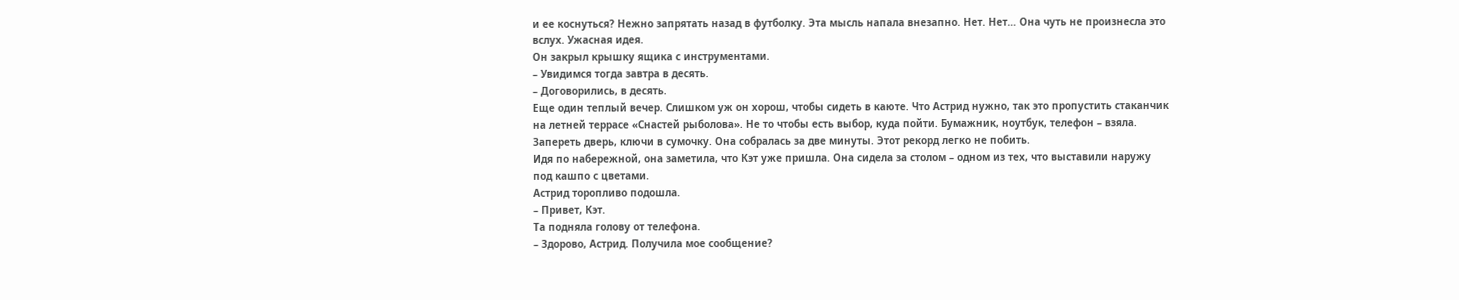и ее коснуться? Нежно запрятать назад в футболку. Эта мысль напала внезапно. Нет. Нет… Она чуть не произнесла это вслух. Ужасная идея.
Он закрыл крышку ящика с инструментами.
– Увидимся тогда завтра в десять.
– Договорились, в десять.
Еще один теплый вечер. Слишком уж он хорош, чтобы сидеть в каюте. Что Астрид нужно, так это пропустить стаканчик на летней террасе «Снастей рыболова». Не то чтобы есть выбор, куда пойти. Бумажник, ноутбук, телефон – взяла. Запереть дверь, ключи в сумочку. Она собралась за две минуты. Этот рекорд легко не побить.
Идя по набережной, она заметила, что Кэт уже пришла. Она сидела за столом – одном из тех, что выставили наружу под кашпо с цветами.
Астрид торопливо подошла.
– Привет, Кэт.
Та подняла голову от телефона.
– Здорово, Астрид. Получила мое сообщение?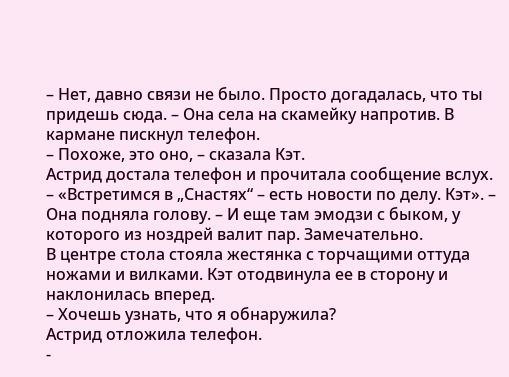– Нет, давно связи не было. Просто догадалась, что ты придешь сюда. – Она села на скамейку напротив. В кармане пискнул телефон.
– Похоже, это оно, – сказала Кэт.
Астрид достала телефон и прочитала сообщение вслух.
– «Встретимся в „Снастях“ – есть новости по делу. Кэт». – Она подняла голову. – И еще там эмодзи с быком, у которого из ноздрей валит пар. Замечательно.
В центре стола стояла жестянка с торчащими оттуда ножами и вилками. Кэт отодвинула ее в сторону и наклонилась вперед.
– Хочешь узнать, что я обнаружила?
Астрид отложила телефон.
-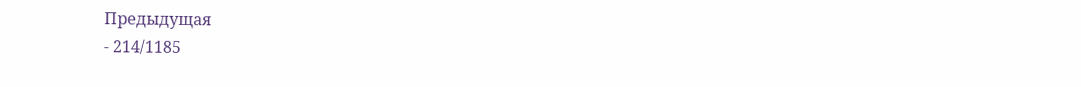Предыдущая
- 214/1185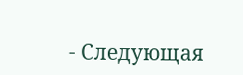- Следующая